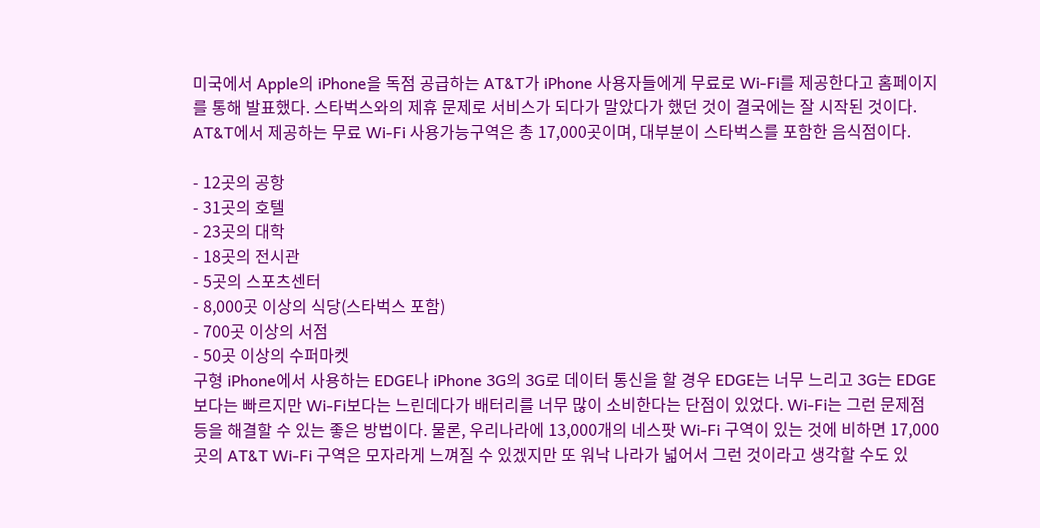미국에서 Apple의 iPhone을 독점 공급하는 AT&T가 iPhone 사용자들에게 무료로 Wi-Fi를 제공한다고 홈페이지를 통해 발표했다. 스타벅스와의 제휴 문제로 서비스가 되다가 말았다가 했던 것이 결국에는 잘 시작된 것이다. AT&T에서 제공하는 무료 Wi-Fi 사용가능구역은 총 17,000곳이며, 대부분이 스타벅스를 포함한 음식점이다.

- 12곳의 공항
- 31곳의 호텔
- 23곳의 대학
- 18곳의 전시관
- 5곳의 스포츠센터
- 8,000곳 이상의 식당(스타벅스 포함)
- 700곳 이상의 서점
- 50곳 이상의 수퍼마켓
구형 iPhone에서 사용하는 EDGE나 iPhone 3G의 3G로 데이터 통신을 할 경우 EDGE는 너무 느리고 3G는 EDGE보다는 빠르지만 Wi-Fi보다는 느린데다가 배터리를 너무 많이 소비한다는 단점이 있었다. Wi-Fi는 그런 문제점 등을 해결할 수 있는 좋은 방법이다. 물론, 우리나라에 13,000개의 네스팟 Wi-Fi 구역이 있는 것에 비하면 17,000곳의 AT&T Wi-Fi 구역은 모자라게 느껴질 수 있겠지만 또 워낙 나라가 넓어서 그런 것이라고 생각할 수도 있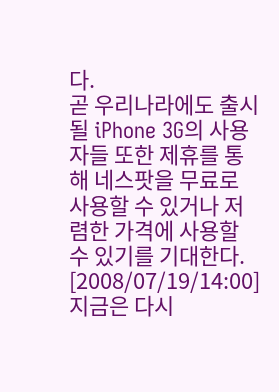다.
곧 우리나라에도 출시될 iPhone 3G의 사용자들 또한 제휴를 통해 네스팟을 무료로 사용할 수 있거나 저렴한 가격에 사용할 수 있기를 기대한다.
[2008/07/19/14:00] 지금은 다시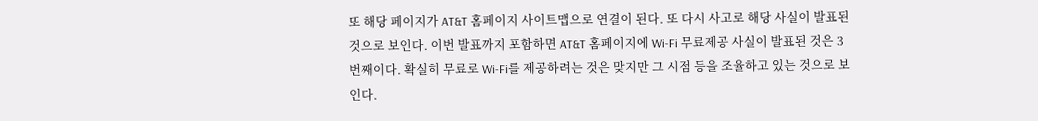또 해당 페이지가 AT&T 홈페이지 사이트맵으로 연결이 된다. 또 다시 사고로 해당 사실이 발표된 것으로 보인다. 이번 발표까지 포함하면 AT&T 홈페이지에 Wi-Fi 무료제공 사실이 발표된 것은 3번째이다. 확실히 무료로 Wi-Fi를 제공하려는 것은 맞지만 그 시점 등을 조율하고 있는 것으로 보인다.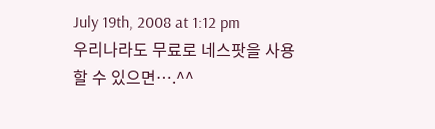July 19th, 2008 at 1:12 pm
우리나라도 무료로 네스팟을 사용할 수 있으면….^^